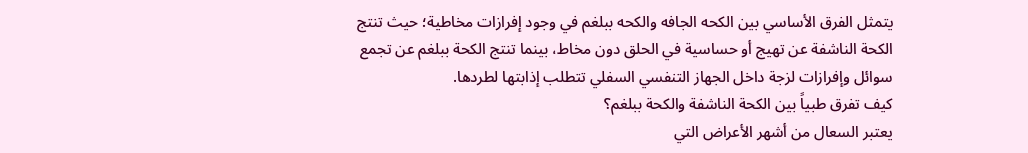يتمثل الفرق الأساسي بين الكحه الجافه والكحه ببلغم في وجود إفرازات مخاطية؛ حيث تنتج الكحة الناشفة عن تهيج أو حساسية في الحلق دون مخاط، بينما تنتج الكحة ببلغم عن تجمع سوائل وإفرازات لزجة داخل الجهاز التنفسي السفلي تتطلب إذابتها لطردها.
كيف تفرق طبياً بين الكحة الناشفة والكحة ببلغم؟
يعتبر السعال من أشهر الأعراض التي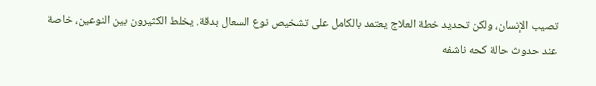تصيب الإنسان، ولكن تحديد خطة العلاج يعتمد بالكامل على تشخيص نوع السعال بدقة. يخلط الكثيرون بين النوعين، خاصة عند حدوث حالة كحه ناشفه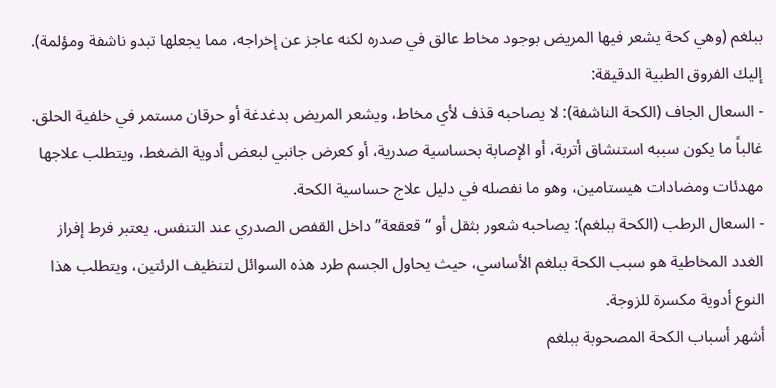ببلغم (وهي كحة يشعر فيها المريض بوجود مخاط عالق في صدره لكنه عاجز عن إخراجه، مما يجعلها تبدو ناشفة ومؤلمة). إليك الفروق الطبية الدقيقة:
- السعال الجاف (الكحة الناشفة): لا يصاحبه قذف لأي مخاط، ويشعر المريض بدغدغة أو حرقان مستمر في خلفية الحلق. غالباً ما يكون سببه استنشاق أتربة، أو الإصابة بحساسية صدرية، أو كعرض جانبي لبعض أدوية الضغط، ويتطلب علاجها مهدئات ومضادات هيستامين، وهو ما نفصله في دليل علاج حساسية الكحة.
- السعال الرطب (الكحة ببلغم): يصاحبه شعور بثقل أو “قعقعة” داخل القفص الصدري عند التنفس. يعتبر فرط إفراز الغدد المخاطية هو سبب الكحة ببلغم الأساسي، حيث يحاول الجسم طرد هذه السوائل لتنظيف الرئتين، ويتطلب هذا النوع أدوية مكسرة للزوجة.
أشهر أسباب الكحة المصحوبة ببلغم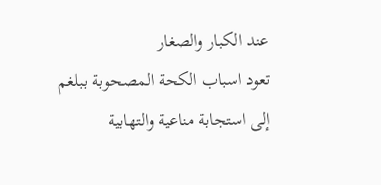عند الكبار والصغار
تعود اسباب الكحة المصحوبة ببلغم إلى استجابة مناعية والتهابية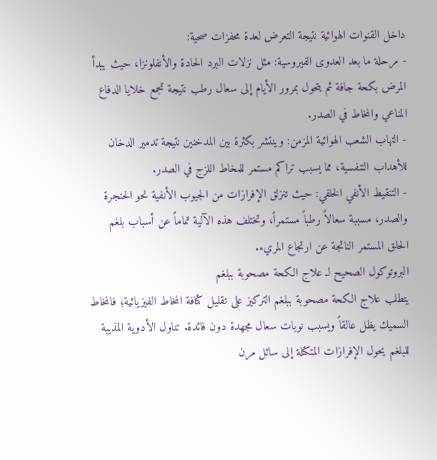داخل القنوات الهوائية نتيجة التعرض لعدة محفزات صحية:
- مرحلة ما بعد العدوى الفيروسية: مثل نزلات البرد الحادة والأنفلونزا، حيث يبدأ المرض بكحة جافة ثم يتحول بمرور الأيام إلى سعال رطب نتيجة تجمع خلايا الدفاع المناعي والمخاط في الصدر.
- التهاب الشعب الهوائية المزمن: وينتشر بكثرة بين المدخنين نتيجة تدمير الدخان للأهداب التنفسية، مما يسبب تراكم مستمر للمخاط اللزج في الصدر.
- التنقيط الأنفي الخلفي: حيث تنزلق الإفرازات من الجيوب الأنفية نحو الحنجرة والصدر، مسببة سعالاً رطباً مستمراً، وتختلف هذه الآلية تماماً عن أسباب بلغم الحلق المستمر الناتجة عن ارتجاع المريء.
البروتوكول الصحيح لـ علاج الكحة مصحوبة ببلغم
يتطلب علاج الكحة مصحوبة ببلغم التركيز على تقليل كثافة المخاط الفيزيائية؛ فالمخاط السميك يظل عالقاً ويسبب نوبات سعال مجهدة دون فائدة. تناول الأدوية المذيبة للبلغم يحول الإفرازات المتكتلة إلى سائل مرن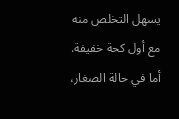يسهل التخلص منه مع أول كحة خفيفة.
أما في حالة الصغار،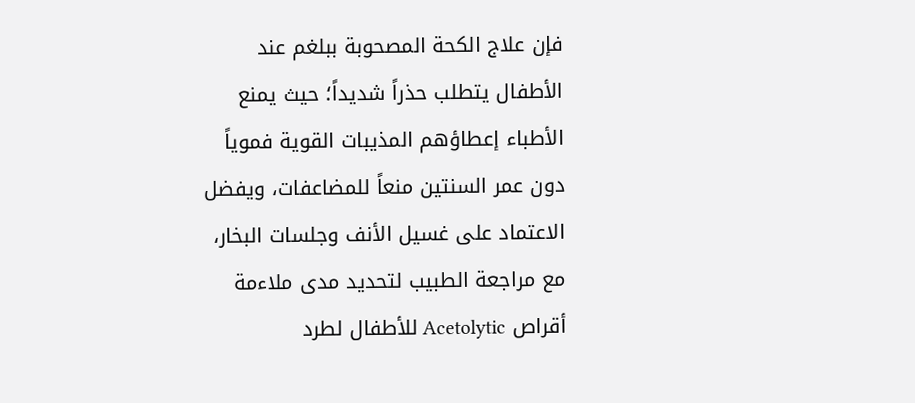فإن علاج الكحة المصحوبة ببلغم عند الأطفال يتطلب حذراً شديداً؛ حيث يمنع الأطباء إعطاؤهم المذيبات القوية فموياً دون عمر السنتين منعاً للمضاعفات، ويفضل الاعتماد على غسيل الأنف وجلسات البخار، مع مراجعة الطبيب لتحديد مدى ملاءمة أقراص Acetolytic للأطفال لطرد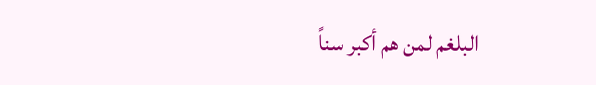البلغم لمن هم أكبر سناً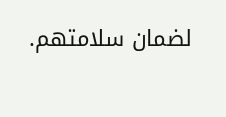لضمان سلامتهم.